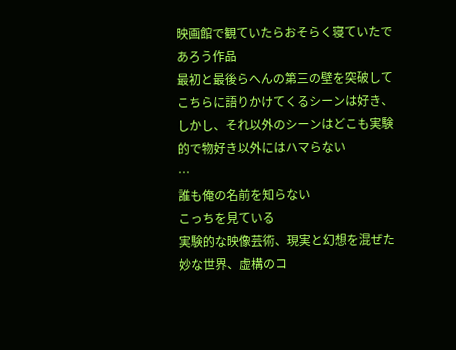映画館で観ていたらおそらく寝ていたであろう作品
最初と最後らへんの第三の壁を突破してこちらに語りかけてくるシーンは好き、
しかし、それ以外のシーンはどこも実験的で物好き以外にはハマらない
…
誰も俺の名前を知らない
こっちを見ている
実験的な映像芸術、現実と幻想を混ぜた妙な世界、虚構のコ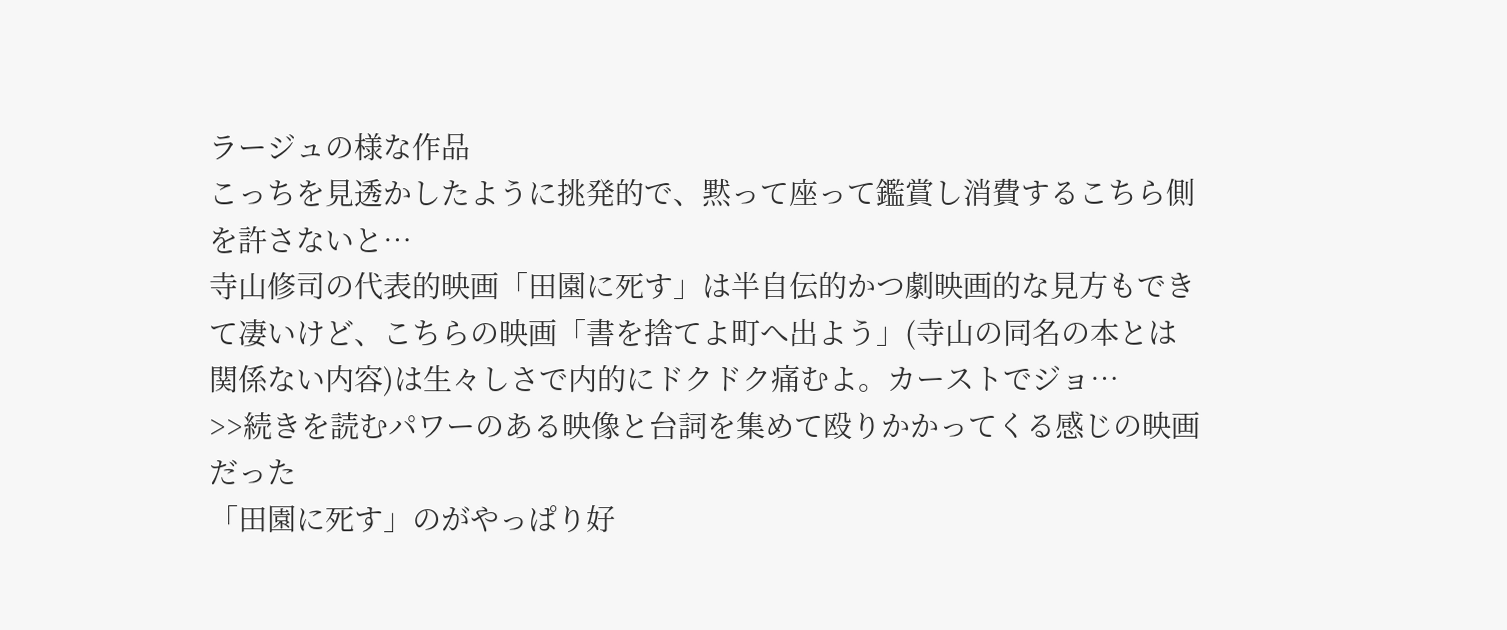ラージュの様な作品
こっちを見透かしたように挑発的で、黙って座って鑑賞し消費するこちら側を許さないと…
寺山修司の代表的映画「田園に死す」は半自伝的かつ劇映画的な見方もできて凄いけど、こちらの映画「書を捨てよ町へ出よう」(寺山の同名の本とは関係ない内容)は生々しさで内的にドクドク痛むよ。カーストでジョ…
>>続きを読むパワーのある映像と台詞を集めて殴りかかってくる感じの映画だった
「田園に死す」のがやっぱり好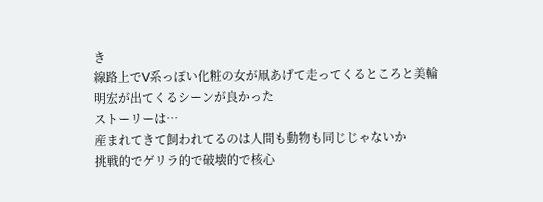き
線路上でV系っぽい化粧の女が凧あげて走ってくるところと美輪明宏が出てくるシーンが良かった
ストーリーは…
産まれてきて飼われてるのは人間も動物も同じじゃないか
挑戦的でゲリラ的で破壊的で核心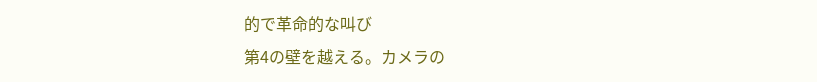的で革命的な叫び
第4の壁を越える。カメラの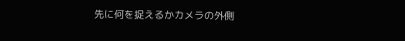先に何を捉えるかカメラの外側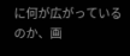に何が広がっているのか、画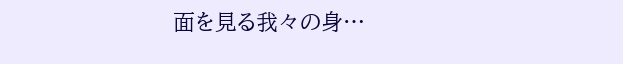面を見る我々の身…